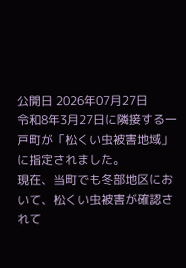公開日 2026年07月27日
令和8年3月27日に隣接する一戸町が「松くい虫被害地域」に指定されました。
現在、当町でも冬部地区において、松くい虫被害が確認されて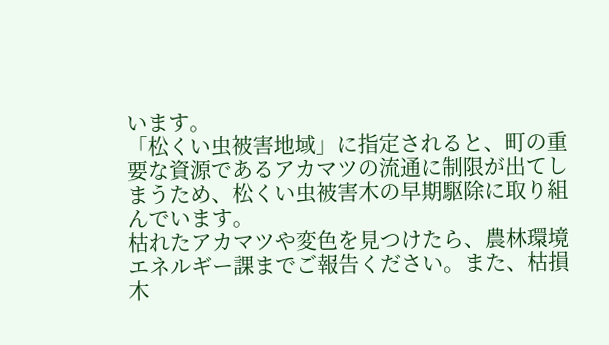います。
「松くい虫被害地域」に指定されると、町の重要な資源であるアカマツの流通に制限が出てしまうため、松くい虫被害木の早期駆除に取り組んでいます。
枯れたアカマツや変色を見つけたら、農林環境エネルギー課までご報告ください。また、枯損木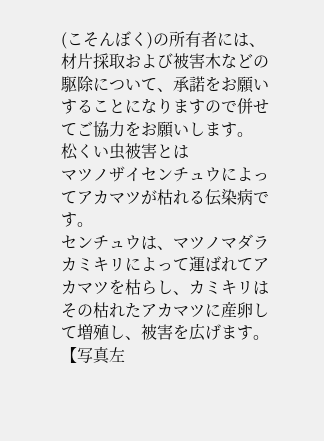(こそんぼく)の所有者には、材片採取および被害木などの駆除について、承諾をお願いすることになりますので併せてご協力をお願いします。
松くい虫被害とは
マツノザイセンチュウによってアカマツが枯れる伝染病です。
センチュウは、マツノマダラカミキリによって運ばれてアカマツを枯らし、カミキリはその枯れたアカマツに産卵して増殖し、被害を広げます。
【写真左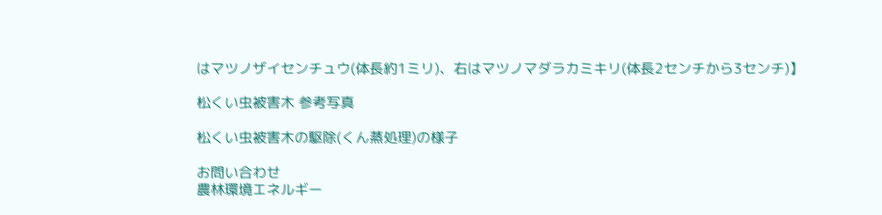はマツノザイセンチュウ(体長約1ミリ)、右はマツノマダラカミキリ(体長2センチから3センチ)】

松くい虫被害木 参考写真

松くい虫被害木の駆除(くん蒸処理)の様子

お問い合わせ
農林環境エネルギー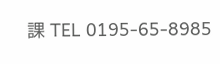課 TEL 0195-65-8985